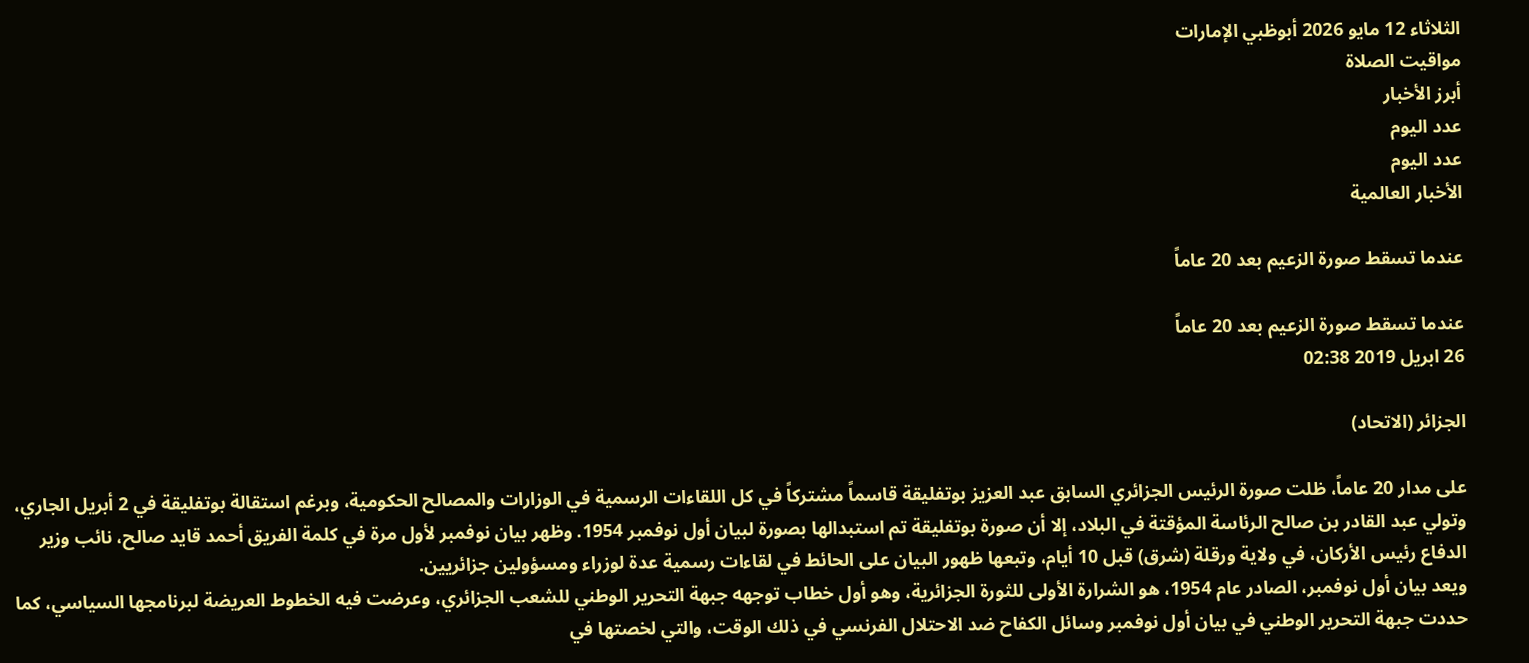الثلاثاء 12 مايو 2026 أبوظبي الإمارات
مواقيت الصلاة
أبرز الأخبار
عدد اليوم
عدد اليوم
الأخبار العالمية

عندما تسقط صورة الزعيم بعد 20 عاماً

عندما تسقط صورة الزعيم بعد 20 عاماً
26 ابريل 2019 02:38

الجزائر (الاتحاد)

على مدار 20 عاماً، ظلت صورة الرئيس الجزائري السابق عبد العزيز بوتفليقة قاسماً مشتركاً في كل اللقاءات الرسمية في الوزارات والمصالح الحكومية، وبرغم استقالة بوتفليقة في 2 أبريل الجاري، وتولي عبد القادر بن صالح الرئاسة المؤقتة في البلاد، إلا أن صورة بوتفليقة تم استبدالها بصورة لبيان أول نوفمبر 1954. وظهر بيان نوفمبر لأول مرة في كلمة الفريق أحمد قايد صالح، نائب وزير الدفاع رئيس الأركان، في ولاية ورقلة (شرق) قبل 10 أيام، وتبعها ظهور البيان على الحائط في لقاءات رسمية عدة لوزراء ومسؤولين جزائريين.
ويعد بيان أول نوفمبر، الصادر عام 1954، هو الشرارة الأولى للثورة الجزائرية، وهو أول خطاب توجهه جبهة التحرير الوطني للشعب الجزائري، وعرضت فيه الخطوط العريضة لبرنامجها السياسي، كما حددت جبهة التحرير الوطني في بيان أول نوفمبر وسائل الكفاح ضد الاحتلال الفرنسي في ذلك الوقت، والتي لخصتها في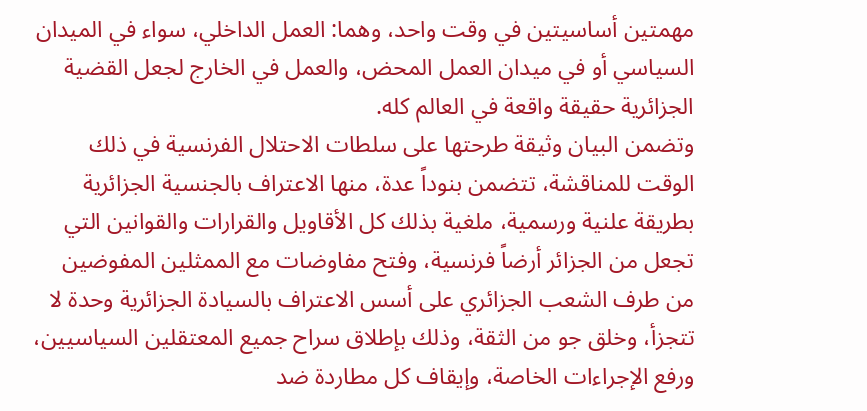مهمتين أساسيتين في وقت واحد، وهما: العمل الداخلي، سواء في الميدان السياسي أو في ميدان العمل المحض، والعمل في الخارج لجعل القضية الجزائرية حقيقة واقعة في العالم كله.
وتضمن البيان وثيقة طرحتها على سلطات الاحتلال الفرنسية في ذلك الوقت للمناقشة، تتضمن بنوداً عدة، منها الاعتراف بالجنسية الجزائرية بطريقة علنية ورسمية، ملغية بذلك كل الأقاويل والقرارات والقوانين التي تجعل من الجزائر أرضاً فرنسية، وفتح مفاوضات مع الممثلين المفوضين من طرف الشعب الجزائري على أسس الاعتراف بالسيادة الجزائرية وحدة لا تتجزأ، وخلق جو من الثقة، وذلك بإطلاق سراح جميع المعتقلين السياسيين، ورفع الإجراءات الخاصة، وإيقاف كل مطاردة ضد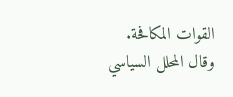القوات المكافحة.
وقال المحلل السياسي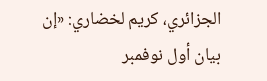الجزائري، كريم لخضاري: «إن بيان أول نوفمبر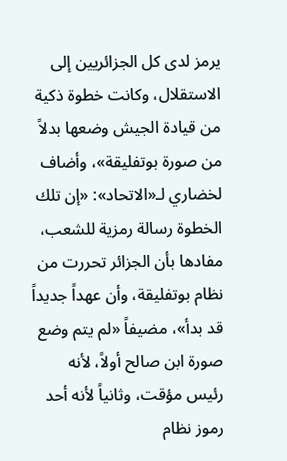يرمز لدى كل الجزائريين إلى الاستقلال، وكانت خطوة ذكية من قيادة الجيش وضعها بدلاً من صورة بوتفليقة»، وأضاف لخضاري لـ«الاتحاد»: «إن تلك الخطوة رسالة رمزية للشعب، مفادها بأن الجزائر تحررت من نظام بوتفليقة، وأن عهداً جديداً قد بدأ»، مضيفاً «لم يتم وضع صورة ابن صالح أولاً، لأنه رئيس مؤقت، وثانياً لأنه أحد رموز نظام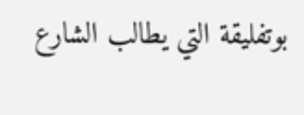بوتفليقة التي يطالب الشارع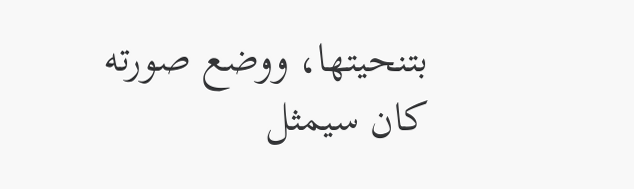بتنحيتها، ووضع صورته كان سيمثل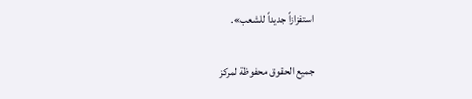استفزازاً جديداً للشعب».

جميع الحقوق محفوظة لمركز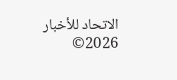الاتحاد للأخبار 2026©